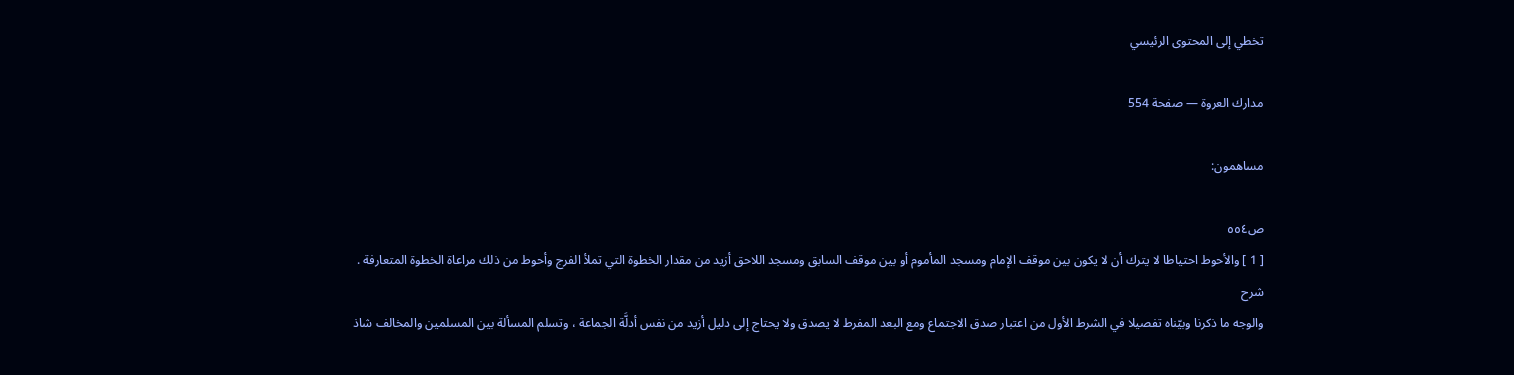تخطي إلى المحتوى الرئيسي

مدارك العروة — صفحة 554

مساهمون:

ص٥٥٤
[ 1 ] والأحوط احتياطا لا يترك أن لا يكون بين موقف الإمام ومسجد المأموم أو بين موقف السابق ومسجد اللاحق أزيد من مقدار الخطوة التي تملأ الفرج وأحوط من ذلك مراعاة الخطوة المتعارفة .
شرح
والوجه ما ذكرنا وبيّناه تفصيلا في الشرط الأول من اعتبار صدق الاجتماع ومع البعد المفرط لا يصدق ولا يحتاج إلى دليل أزيد من نفس أدلَّة الجماعة ، وتسلم المسألة بين المسلمين والمخالف شاذ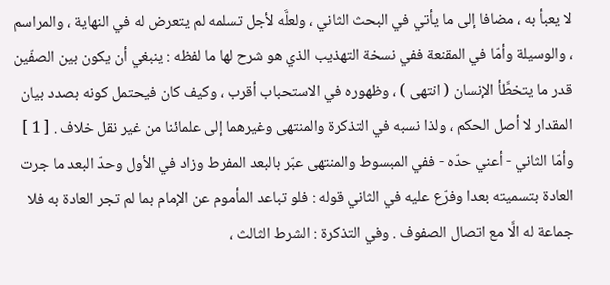لا يعبأ به ، مضافا إلى ما يأتي في البحث الثاني ، ولعلَّه لأجل تسلمه لم يتعرض له في النهاية ، والمراسم ، والوسيلة وأمّا في المقنعة ففي نسخة التهذيب الذي هو شرح لها ما لفظه : ينبغي أن يكون بين الصفّين قدر ما يتخطَّأ الإنسان ( انتهى ) ، وظهوره في الاستحباب أقرب ، وكيف كان فيحتمل كونه بصدد بيان المقدار لا أصل الحكم ، ولذا نسبه في التذكرة والمنتهى وغيرهما إلى علمائنا من غير نقل خلاف . [ 1 ] وأمّا الثاني - أعني حدّه - ففي المبسوط والمنتهى عبّر بالبعد المفرط وزاد في الأول وحدّ البعد ما جرت العادة بتسميته بعدا وفرّع عليه في الثاني قوله : فلو تباعد المأموم عن الإمام بما لم تجر العادة به فلا جماعة له الَّا مع اتصال الصفوف . وفي التذكرة : الشرط الثالث ،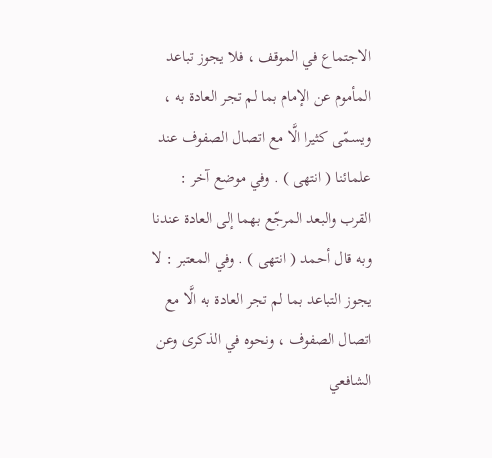الاجتماع في الموقف ، فلا يجوز تباعد المأموم عن الإمام بما لم تجر العادة به ، ويسمّى كثيرا الَّا مع اتصال الصفوف عند علمائنا ( انتهى ) . وفي موضع آخر : القرب والبعد المرجّع بهما إلى العادة عندنا وبه قال أحمد ( انتهى ) . وفي المعتبر : لا يجوز التباعد بما لم تجر العادة به الَّا مع اتصال الصفوف ، ونحوه في الذكرى وعن الشافعي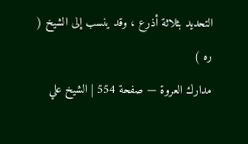التحديد بثلاثة أذرع ، وقد ينسب إلى الشيخ ( ره )
مدارك العروة — صفحة 554 | الشيخ علي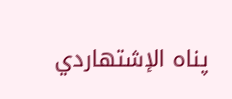پناه الإشتهاردي